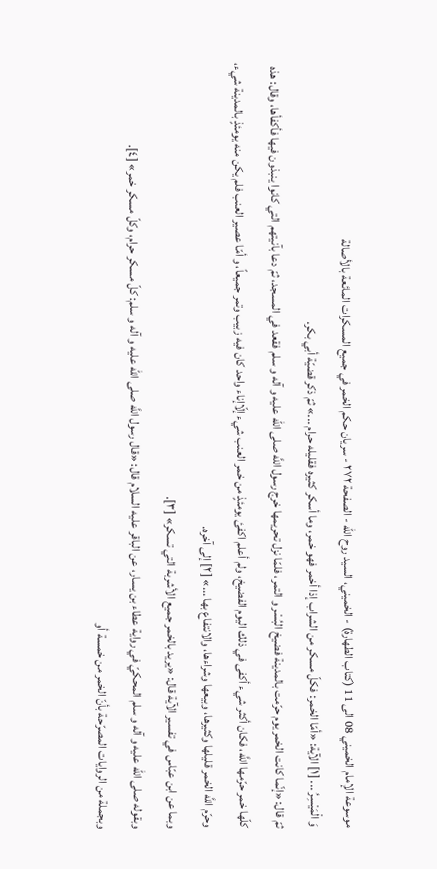موسوعة الإمام الخميني 08 الى 11 (كتاب الطهارة) - الخميني، السيد روح الله - الصفحة ٢٧٢ - سريان حكم الخمر في جميع المسكرات المائعة بالأصالة
وَ الْمَيْسِرُ ... [١] الآية: «أمّا الخمر: فكلّ مسكر من الشراب إذا أخمر فهو خمر، وما أسكر كثيره فقليله حرام ...» ثمّ ذكر قضيّة أبي بكر.
ثمّ قال: «إنّما كانت الخمر يوم حرّمت بالمدينة فضيخ البُسْر و التمر، فلمّا نزل تحريمها خرج رسول اللَّه صلى الله عليه و آله و سلم فقعد في المسجد، ثمّ دعا بآنيتهم التي كانوا ينبذون فيها فأكفأها، وقال: هذه كلّها خمر حرّمها اللَّه، فكان أكثر شيء أكفى في ذلك اليوم الفضيخ، ولم أعلم اكفئ يومئذٍ من خمر العنب شيء إلّاإناء واحد كان فيه زبيب وتمر جميعاً، و أمّا عصير العنب فلم يكن منه يومئذٍ بالمدينة شيء، وحرّم اللَّه الخمر قليلها وكثيرها، وبيعها وشراءها، والانتفاع بها ...» [٢] إلى آخره.
وبما عن ابن عبّاس في تفسير الآية قال: «يريد بالخمر جميع الأشربة التي تسكر» [٣].
وبقوله صلى الله عليه و آله و سلم المحكيّ في رواية عطاء بن يسار، عن الباقر عليه السلام قال: «قال رسول اللَّه صلى الله عليه و آله و سلم: كلّ مسكر حرام، وكلّ مسكر خمر» [٤].
وبجملة من الروايات المصرّحة بأنّ الخمر من خمسة أو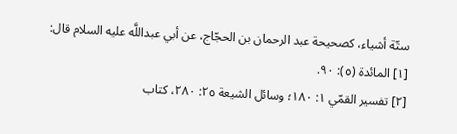ستّة أشياء، كصحيحة عبد الرحمان بن الحجّاج، عن أبي عبداللَّه عليه السلام قال:
[١] المائدة (٥): ٩٠.
[٢] تفسير القمّي ١: ١٨٠؛ وسائل الشيعة ٢٥: ٢٨٠، كتاب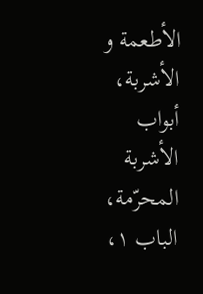الأطعمة و الأشربة، أبواب الأشربة المحرّمة، الباب ١،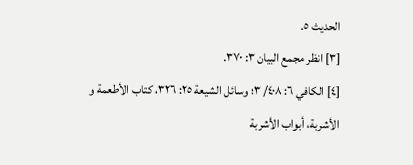الحديث ٥.
[٣] انظر مجمع البيان ٣: ٣٧٠.
[٤] الكافي ٦: ٤٠٨/ ٣؛ وسائل الشيعة ٢٥: ٣٢٦، كتاب الأطعمة و الأشربة، أبواب الأشربة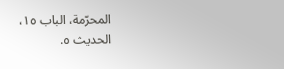المحرّمة، الباب ١٥، الحديث ٥.